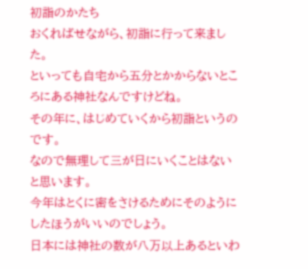初詣のかたち
おくればせながら、初詣に行って来ました。
といっても自宅から五分とかからないところにある神社なんですけどね。
その年に、はじめていくから初詣というのです。
なので無理して三が日にいくことはないと思います。
今年はとくに密をさけるためにそのようにしたほうがいいのでしょう。
日本には神社の数が八万以上あるといわ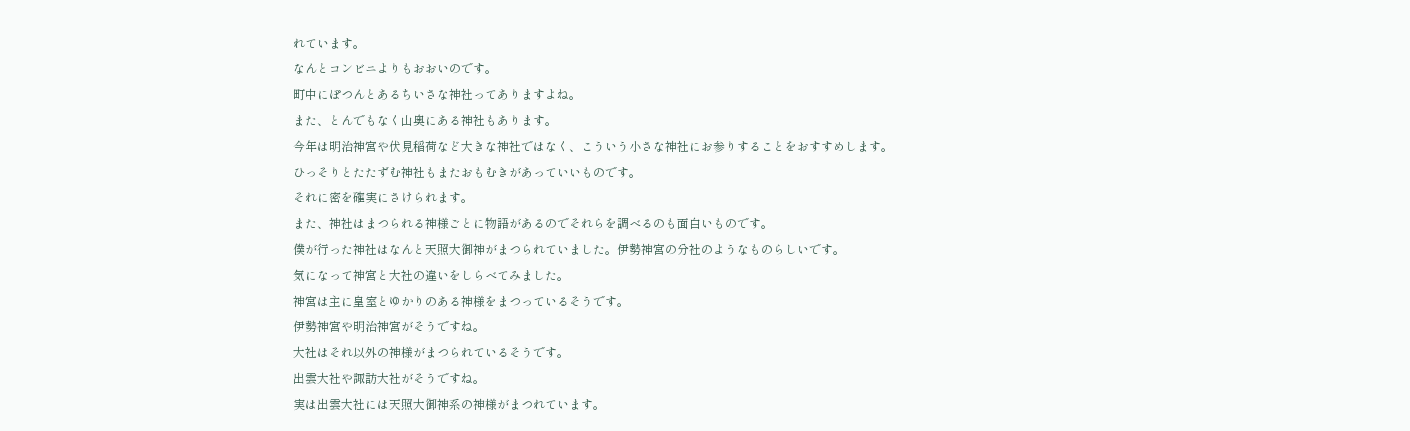れています。
なんとコンビニよりもおおいのです。
町中にぽつんとあるちいさな神社ってありますよね。
また、とんでもなく山奥にある神社もあります。
今年は明治神宮や伏見稲荷など大きな神社ではなく、こういう小さな神社にお参りすることをおすすめします。
ひっそりとたたずむ神社もまたおもむきがあっていいものです。
それに密を確実にさけられます。
また、神社はまつられる神様ごとに物語があるのでそれらを調べるのも面白いものです。
僕が行った神社はなんと天照大御神がまつられていました。伊勢神宮の分社のようなものらしいです。
気になって神宮と大社の違いをしらべてみました。
神宮は主に皇室とゆかりのある神様をまつっているそうです。
伊勢神宮や明治神宮がそうですね。
大社はそれ以外の神様がまつられているそうです。
出雲大社や諏訪大社がそうですね。
実は出雲大社には天照大御神系の神様がまつれています。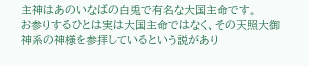主神はあのいなばの白兎で有名な大国主命です。
お参りするひとは実は大国主命ではなく、その天照大御神系の神様を参拝しているという説があり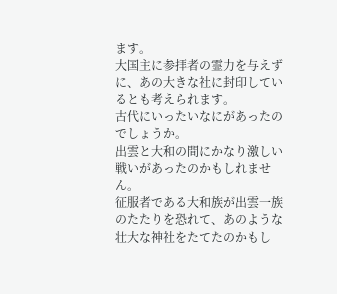ます。
大国主に参拝者の霊力を与えずに、あの大きな社に封印しているとも考えられます。
古代にいったいなにがあったのでしょうか。
出雲と大和の間にかなり激しい戦いがあったのかもしれません。
征服者である大和族が出雲一族のたたりを恐れて、あのような壮大な神社をたてたのかもし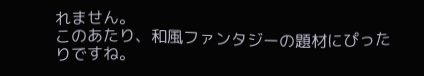れません。
このあたり、和風ファンタジーの題材にぴったりですね。